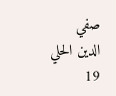صفي الدين الحلي
19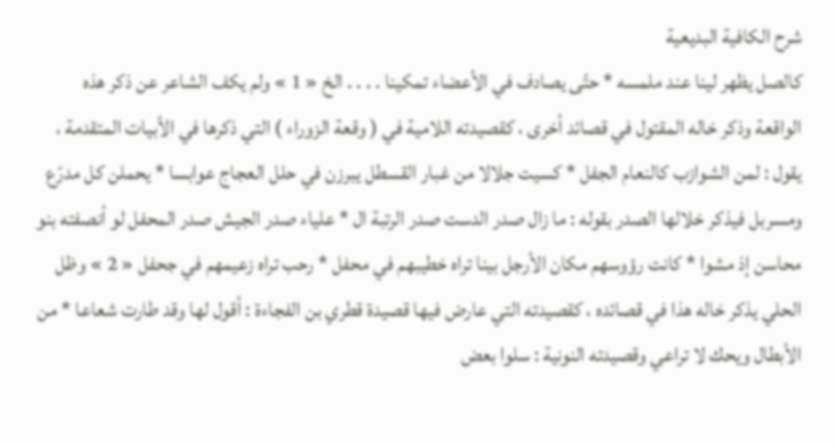شرح الكافية البديعية
كالصل يظهر لينا عند ملمسه * حتّى يصادف في الأعضاء تمكينا . . . . الخ « 1 » ولم يكف الشاعر عن ذكر هذه الواقعة وذكر خاله المقتول في قصائد أخرى ، كقصيدته اللامية في ( وقعة الزوراء ) التي ذكرها في الأبيات المتقدمة ، يقول : لمن الشوازب كالنعام الجفل * كسيت جلالا من غبار القسطل يبرزن في حلل العجاج عوابسا * يحملن كل مدرّع ومسربل فيذكر خلالها الصدر بقوله : ما زال صدر الدست صدر الرتبة ال * علياء صدر الجيش صدر المحفل لو أنصفته بنو محاسن إذ مشوا * كانت رؤوسهم مكان الأرجل بينا تراه خطيبهم في محفل * رحب تراه زعيمهم في جحفل « 2 » وظل الحلي يذكر خاله هذا في قصائده ، كقصيدته التي عارض فيها قصيدة قطري بن الفجاءة : أقول لها وقد طارت شعاعا * من الأبطال ويحك لا تراعي وقصيدته النونية : سلوا بعض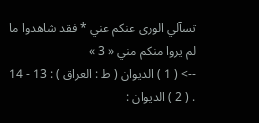تسآلي الورى عنكم عني * فقد شاهدوا ما لم يروا منكم مني « 3 »
--> ( 1 ) الديوان ( ط : العراق ) : 13 - 14 . ( 2 ) الديوان :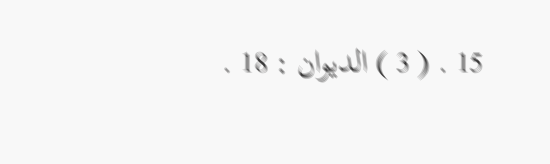15 . ( 3 ) الديوان : 18 .